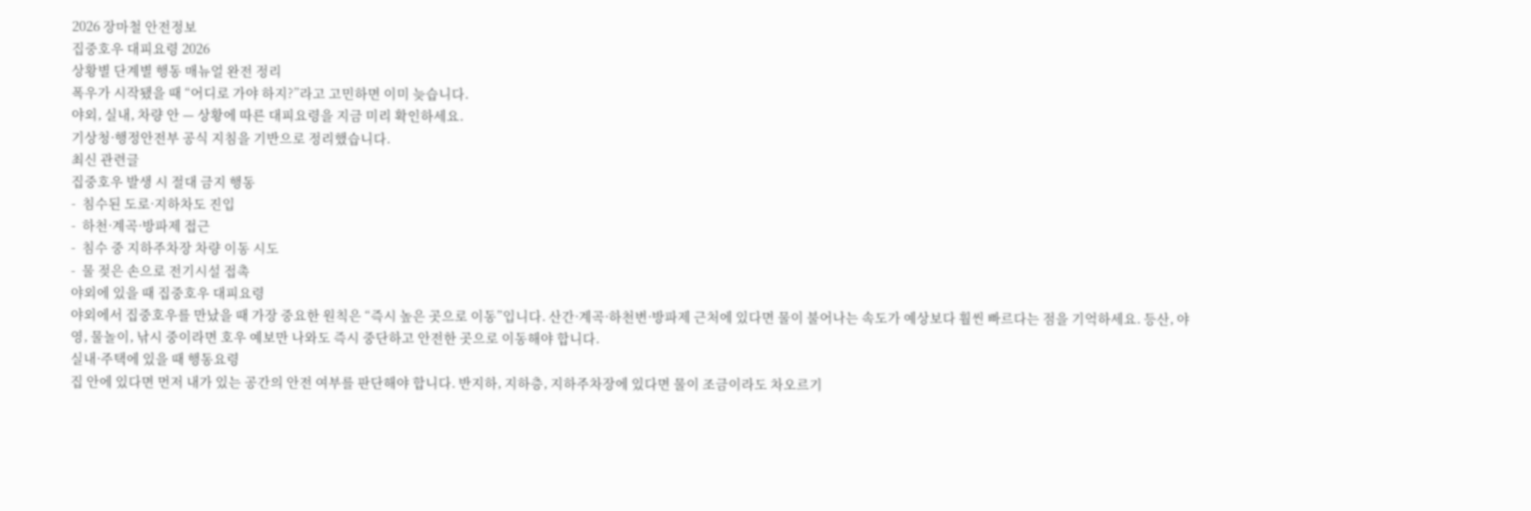2026 장마철 안전정보
집중호우 대피요령 2026
상황별 단계별 행동 매뉴얼 완전 정리
폭우가 시작됐을 때 “어디로 가야 하지?”라고 고민하면 이미 늦습니다.
야외, 실내, 차량 안 — 상황에 따른 대피요령을 지금 미리 확인하세요.
기상청·행정안전부 공식 지침을 기반으로 정리했습니다.
최신 관련글
집중호우 발생 시 절대 금지 행동
-  침수된 도로·지하차도 진입
-  하천·계곡·방파제 접근
-  침수 중 지하주차장 차량 이동 시도
-  물 젖은 손으로 전기시설 접촉
야외에 있을 때 집중호우 대피요령
야외에서 집중호우를 만났을 때 가장 중요한 원칙은 “즉시 높은 곳으로 이동”입니다. 산간·계곡·하천변·방파제 근처에 있다면 물이 불어나는 속도가 예상보다 훨씬 빠르다는 점을 기억하세요. 등산, 야영, 물놀이, 낚시 중이라면 호우 예보만 나와도 즉시 중단하고 안전한 곳으로 이동해야 합니다.
실내·주택에 있을 때 행동요령
집 안에 있다면 먼저 내가 있는 공간의 안전 여부를 판단해야 합니다. 반지하, 지하층, 지하주차장에 있다면 물이 조금이라도 차오르기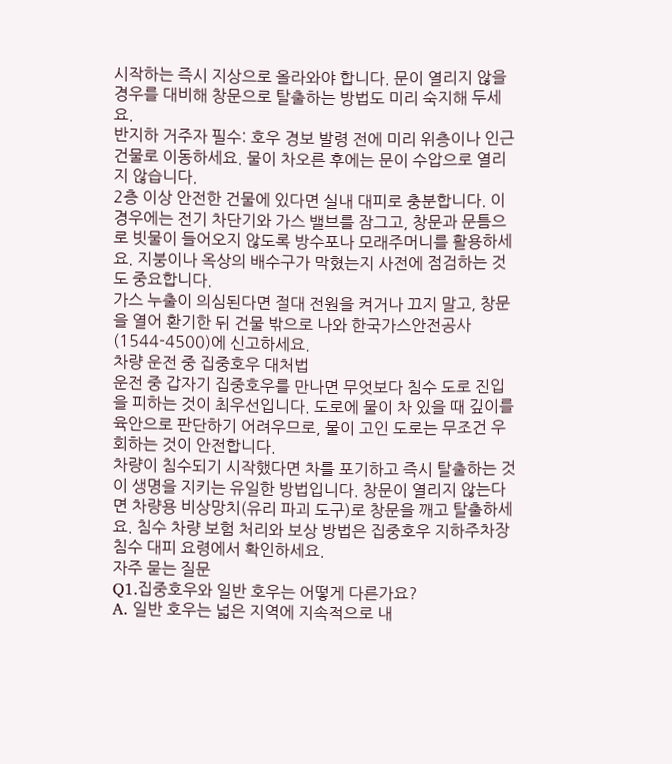시작하는 즉시 지상으로 올라와야 합니다. 문이 열리지 않을 경우를 대비해 창문으로 탈출하는 방법도 미리 숙지해 두세요.
반지하 거주자 필수: 호우 경보 발령 전에 미리 위층이나 인근 건물로 이동하세요. 물이 차오른 후에는 문이 수압으로 열리지 않습니다.
2층 이상 안전한 건물에 있다면 실내 대피로 충분합니다. 이 경우에는 전기 차단기와 가스 밸브를 잠그고, 창문과 문틈으로 빗물이 들어오지 않도록 방수포나 모래주머니를 활용하세요. 지붕이나 옥상의 배수구가 막혔는지 사전에 점검하는 것도 중요합니다.
가스 누출이 의심된다면 절대 전원을 켜거나 끄지 말고, 창문을 열어 환기한 뒤 건물 밖으로 나와 한국가스안전공사(1544-4500)에 신고하세요.
차량 운전 중 집중호우 대처법
운전 중 갑자기 집중호우를 만나면 무엇보다 침수 도로 진입을 피하는 것이 최우선입니다. 도로에 물이 차 있을 때 깊이를 육안으로 판단하기 어려우므로, 물이 고인 도로는 무조건 우회하는 것이 안전합니다.
차량이 침수되기 시작했다면 차를 포기하고 즉시 탈출하는 것이 생명을 지키는 유일한 방법입니다. 창문이 열리지 않는다면 차량용 비상망치(유리 파괴 도구)로 창문을 깨고 탈출하세요. 침수 차량 보험 처리와 보상 방법은 집중호우 지하주차장 침수 대피 요령에서 확인하세요.
자주 묻는 질문
Q1.집중호우와 일반 호우는 어떻게 다른가요?
A. 일반 호우는 넓은 지역에 지속적으로 내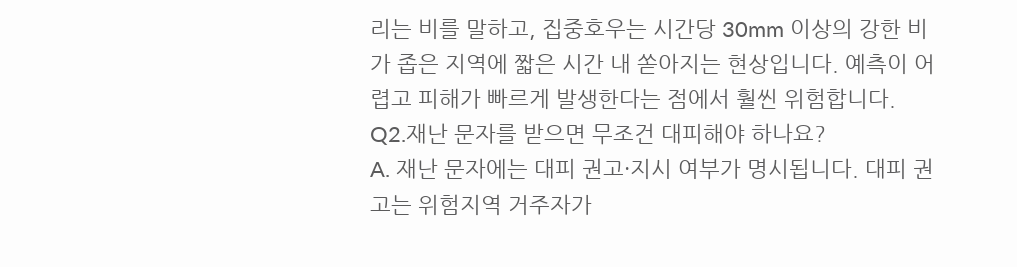리는 비를 말하고, 집중호우는 시간당 30mm 이상의 강한 비가 좁은 지역에 짧은 시간 내 쏟아지는 현상입니다. 예측이 어렵고 피해가 빠르게 발생한다는 점에서 훨씬 위험합니다.
Q2.재난 문자를 받으면 무조건 대피해야 하나요?
A. 재난 문자에는 대피 권고·지시 여부가 명시됩니다. 대피 권고는 위험지역 거주자가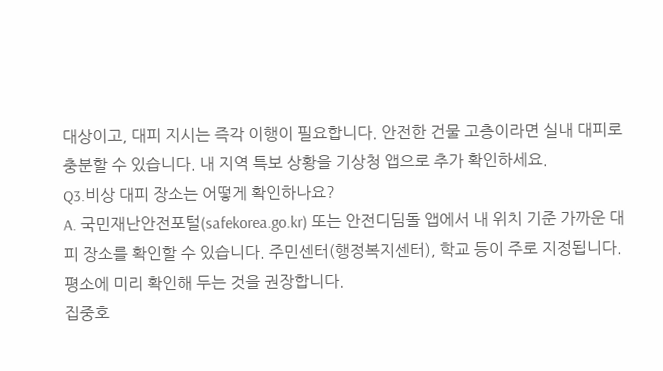대상이고, 대피 지시는 즉각 이행이 필요합니다. 안전한 건물 고층이라면 실내 대피로 충분할 수 있습니다. 내 지역 특보 상황을 기상청 앱으로 추가 확인하세요.
Q3.비상 대피 장소는 어떻게 확인하나요?
A. 국민재난안전포털(safekorea.go.kr) 또는 안전디딤돌 앱에서 내 위치 기준 가까운 대피 장소를 확인할 수 있습니다. 주민센터(행정복지센터), 학교 등이 주로 지정됩니다. 평소에 미리 확인해 두는 것을 권장합니다.
집중호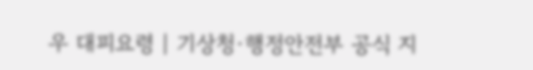우 대피요령 | 기상청·행정안전부 공식 지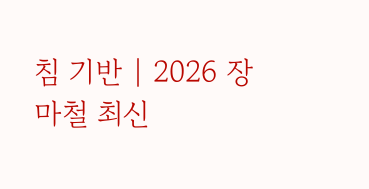침 기반 | 2026 장마철 최신